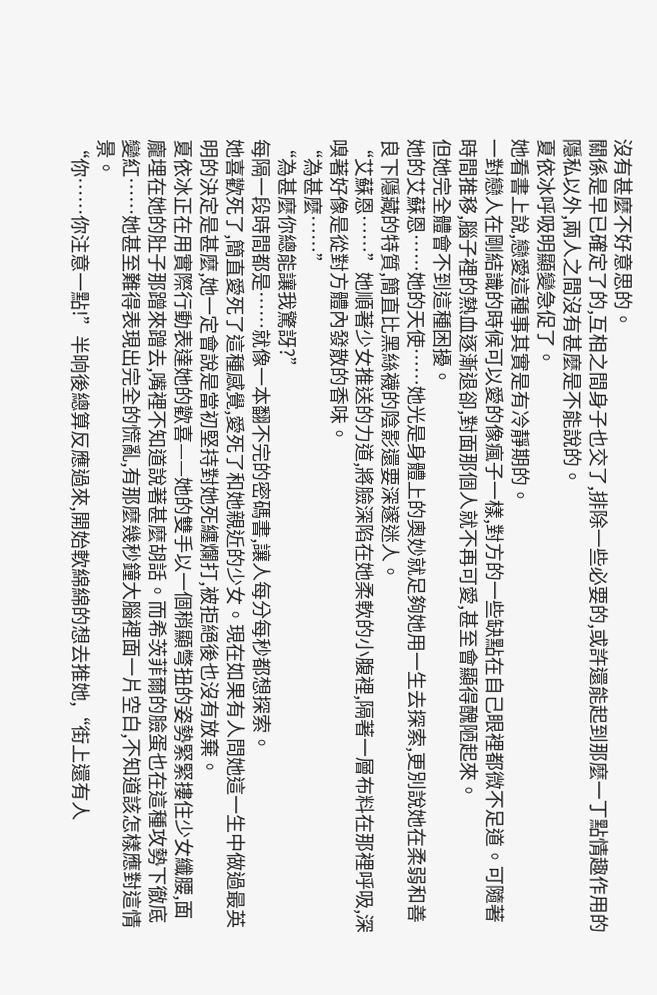沒有甚麼不好意思的。
關係是早已確定了的,互相之間身子也交了,排除一些必要的,或許還能起到那麼一丁點情趣作用的隱私以外,兩人之間沒有甚麼是不能說的。
夏依冰呼吸明顯變急促了。
她看書上說,戀愛這種事其實是有冷靜期的。
一對戀人在剛結識的時候可以愛的像瘋子一樣,對方的一些缺點在自己眼裡都微不足道。可隨著時間推移,腦子裡的熱血逐漸退卻,對面那個人就不再可愛,甚至會顯得醜陋起來。
但她完全體會不到這種困擾。
她的艾蘇恩……她的天使……她光是身體上的奧妙就足夠她用一生去探索,更別說她在柔弱和善良下隱藏的特質,簡直比黑絲襪的陰影還要深邃迷人。
“艾蘇恩……”她順著少女推送的力道,將臉深陷在她柔軟的小腹裡,隔著一層布料在那裡呼吸,深嗅著好像是從對方體內發散的香味。
“為甚麼……”
“為甚麼你總能讓我驚訝?”
每隔一段時間都是……就像一本翻不完的密碼書,讓人每分每秒都想探索。
她喜歡死了,簡直愛死了這種感覺,愛死了和她親近的少女。現在如果有人問她這一生中做過最英明的決定是甚麼,她一定會說是當初堅持對她死纏爛打,被拒絕後也沒有放棄。
夏依冰正在用實際行動表達她的歡喜——她的雙手以一個稍顯彆扭的姿勢緊緊摟住少女纖腰,面龐埋在她的肚子那蹭來蹭去,嘴裡不知道說著甚麼胡話。而希茨菲爾的臉蛋也在這種攻勢下徹底變紅……她甚至難得表現出完全的慌亂,有那麼幾秒鐘大腦裡面一片空白,不知道該怎樣應對這情景。
“你……你注意一點!”半晌後總算反應過來,開始軟綿綿的想去推她,“街上還有人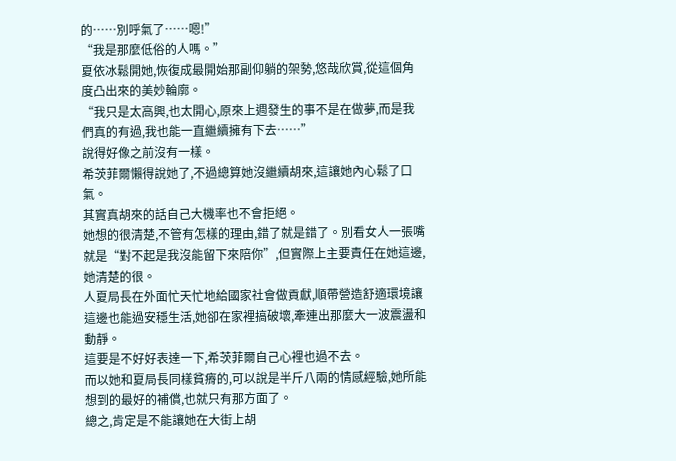的……別呼氣了……嗯!”
“我是那麼低俗的人嗎。”
夏依冰鬆開她,恢復成最開始那副仰躺的架勢,悠哉欣賞,從這個角度凸出來的美妙輪廓。
“我只是太高興,也太開心,原來上週發生的事不是在做夢,而是我們真的有過,我也能一直繼續擁有下去……”
說得好像之前沒有一樣。
希茨菲爾懶得說她了,不過總算她沒繼續胡來,這讓她內心鬆了口氣。
其實真胡來的話自己大機率也不會拒絕。
她想的很清楚,不管有怎樣的理由,錯了就是錯了。別看女人一張嘴就是“對不起是我沒能留下來陪你”,但實際上主要責任在她這邊,她清楚的很。
人夏局長在外面忙天忙地給國家社會做貢獻,順帶營造舒適環境讓這邊也能過安穩生活,她卻在家裡搞破壞,牽連出那麼大一波震盪和動靜。
這要是不好好表達一下,希茨菲爾自己心裡也過不去。
而以她和夏局長同樣貧瘠的,可以說是半斤八兩的情感經驗,她所能想到的最好的補償,也就只有那方面了。
總之,肯定是不能讓她在大街上胡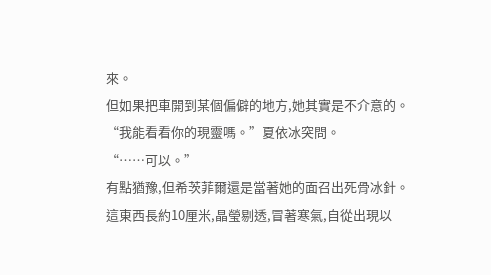來。
但如果把車開到某個偏僻的地方,她其實是不介意的。
“我能看看你的現靈嗎。”夏依冰突問。
“……可以。”
有點猶豫,但希茨菲爾還是當著她的面召出死骨冰針。
這東西長約10厘米,晶瑩剔透,冒著寒氣,自從出現以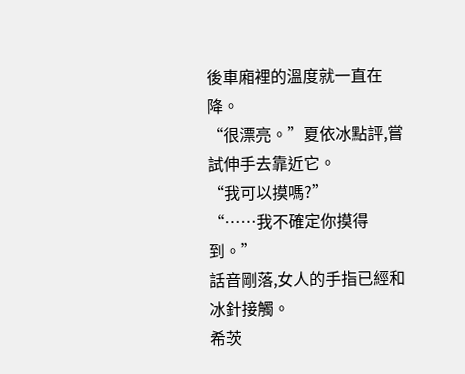後車廂裡的溫度就一直在降。
“很漂亮。”夏依冰點評,嘗試伸手去靠近它。
“我可以摸嗎?”
“……我不確定你摸得到。”
話音剛落,女人的手指已經和冰針接觸。
希茨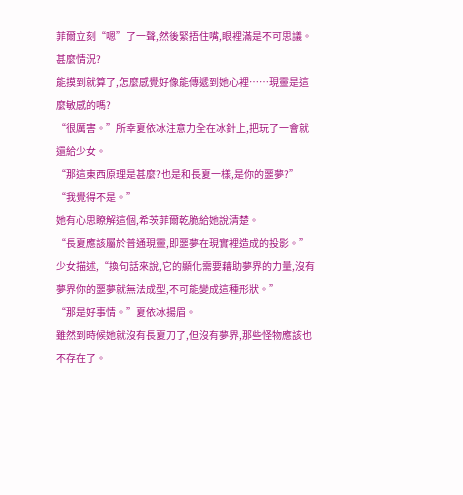菲爾立刻“嗯”了一聲,然後緊捂住嘴,眼裡滿是不可思議。
甚麼情況?
能摸到就算了,怎麼感覺好像能傳遞到她心裡……現靈是這麼敏感的嗎?
“很厲害。”所幸夏依冰注意力全在冰針上,把玩了一會就還給少女。
“那這東西原理是甚麼?也是和長夏一樣,是你的噩夢?”
“我覺得不是。”
她有心思瞭解這個,希茨菲爾乾脆給她說清楚。
“長夏應該屬於普通現靈,即噩夢在現實裡造成的投影。”少女描述,“換句話來說,它的顯化需要藉助夢界的力量,沒有夢界你的噩夢就無法成型,不可能變成這種形狀。”
“那是好事情。”夏依冰揚眉。
雖然到時候她就沒有長夏刀了,但沒有夢界,那些怪物應該也不存在了。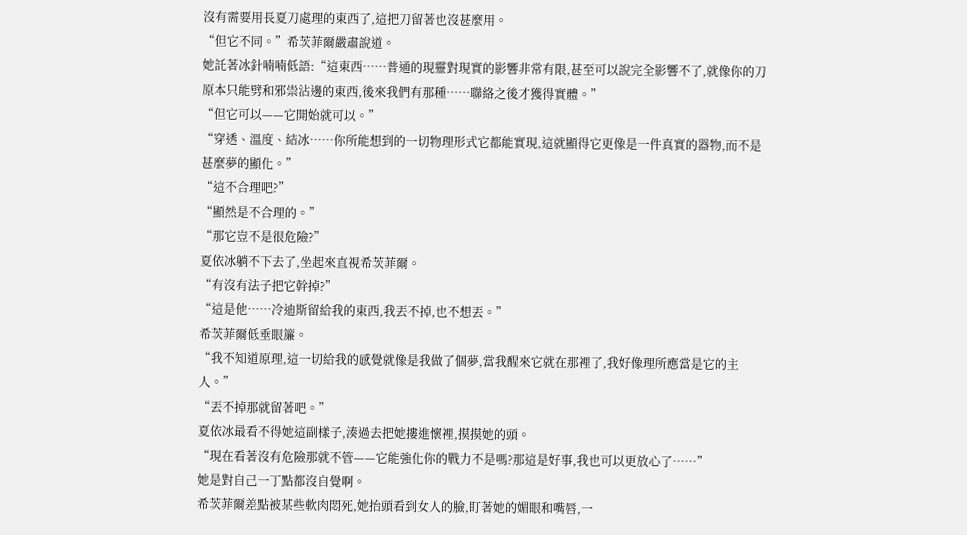沒有需要用長夏刀處理的東西了,這把刀留著也沒甚麼用。
“但它不同。”希茨菲爾嚴肅說道。
她託著冰針喃喃低語:“這東西……普通的現靈對現實的影響非常有限,甚至可以說完全影響不了,就像你的刀原本只能劈和邪祟沾邊的東西,後來我們有那種……聯絡之後才獲得實體。”
“但它可以——它開始就可以。”
“穿透、溫度、結冰……你所能想到的一切物理形式它都能實現,這就顯得它更像是一件真實的器物,而不是甚麼夢的顯化。”
“這不合理吧?”
“顯然是不合理的。”
“那它豈不是很危險?”
夏依冰躺不下去了,坐起來直視希茨菲爾。
“有沒有法子把它幹掉?”
“這是他……冷迪斯留給我的東西,我丟不掉,也不想丟。”
希茨菲爾低垂眼簾。
“我不知道原理,這一切給我的感覺就像是我做了個夢,當我醒來它就在那裡了,我好像理所應當是它的主人。”
“丟不掉那就留著吧。”
夏依冰最看不得她這副樣子,湊過去把她摟進懷裡,摸摸她的頭。
“現在看著沒有危險那就不管——它能強化你的戰力不是嗎?那這是好事,我也可以更放心了……”
她是對自己一丁點都沒自覺啊。
希茨菲爾差點被某些軟肉悶死,她抬頭看到女人的臉,盯著她的媚眼和嘴唇,一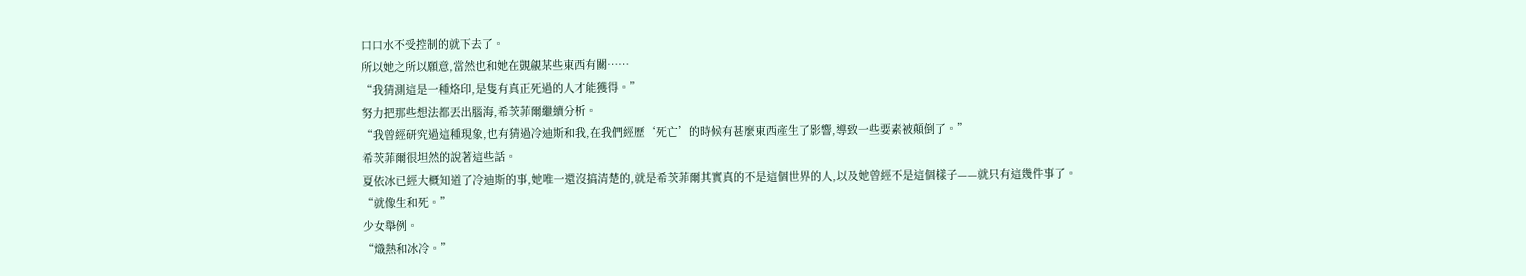口口水不受控制的就下去了。
所以她之所以願意,當然也和她在覬覦某些東西有關……
“我猜測這是一種烙印,是隻有真正死過的人才能獲得。”
努力把那些想法都丟出腦海,希茨菲爾繼續分析。
“我曾經研究過這種現象,也有猜過冷迪斯和我,在我們經歷‘死亡’的時候有甚麼東西產生了影響,導致一些要素被顛倒了。”
希茨菲爾很坦然的說著這些話。
夏依冰已經大概知道了冷迪斯的事,她唯一還沒搞清楚的,就是希茨菲爾其實真的不是這個世界的人,以及她曾經不是這個樣子——就只有這幾件事了。
“就像生和死。”
少女舉例。
“熾熱和冰冷。”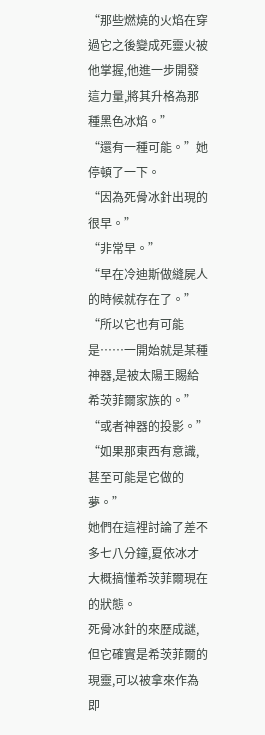“那些燃燒的火焰在穿過它之後變成死靈火被他掌握,他進一步開發這力量,將其升格為那種黑色冰焰。”
“還有一種可能。”她停頓了一下。
“因為死骨冰針出現的很早。”
“非常早。”
“早在冷迪斯做縫屍人的時候就存在了。”
“所以它也有可能是……一開始就是某種神器,是被太陽王賜給希茨菲爾家族的。”
“或者神器的投影。”
“如果那東西有意識,甚至可能是它做的夢。”
她們在這裡討論了差不多七八分鐘,夏依冰才大概搞懂希茨菲爾現在的狀態。
死骨冰針的來歷成謎,但它確實是希茨菲爾的現靈,可以被拿來作為即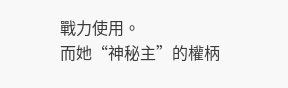戰力使用。
而她“神秘主”的權柄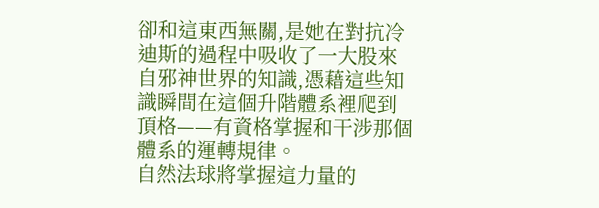卻和這東西無關,是她在對抗冷迪斯的過程中吸收了一大股來自邪神世界的知識,憑藉這些知識瞬間在這個升階體系裡爬到頂格——有資格掌握和干涉那個體系的運轉規律。
自然法球將掌握這力量的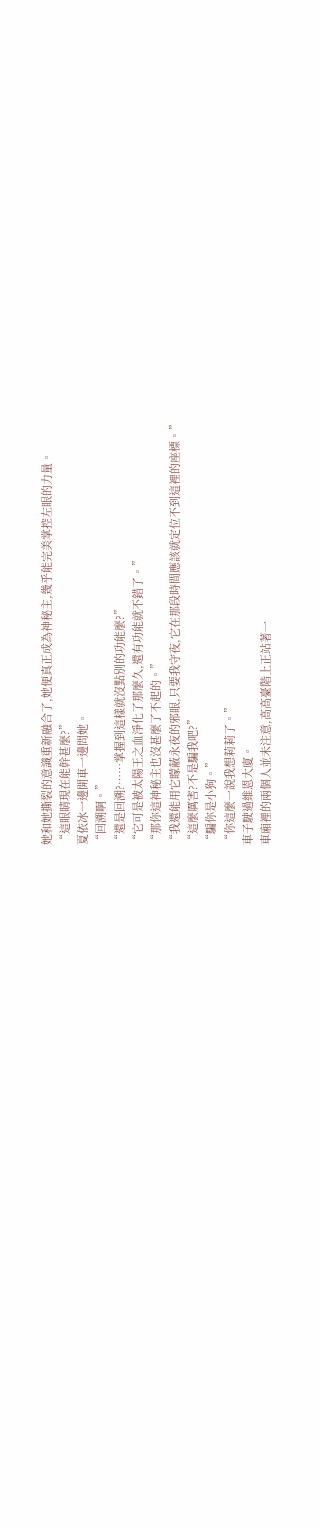她和她撕裂的意識重新融合了,她便真正成為神秘主,幾乎能完美掌控左眼的力量。
“這眼睛現在能幹甚麼?”
夏依冰一邊開車一邊問她。
“回溯啊。”
“還是回溯?……掌握到這樣就沒點別的功能麼?”
“它可是被太陽王之血淨化了那麼久,還有功能就不錯了。”
“那你這神秘主也沒甚麼了不起的。”
“我還能用它矇蔽永夜的邪眼,只要我守夜,它在那段時間應該就定位不到這裡的座標。”
“這麼厲害?不是騙我吧?”
“騙你是小狗。”
“你這麼一說我想莉莉了。”
車子駛過維恩大廈。
車廂裡的兩個人並未注意,高高臺階上正站著一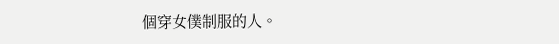個穿女僕制服的人。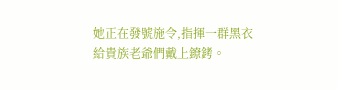她正在發號施令,指揮一群黑衣給貴族老爺們戴上鐐銬。